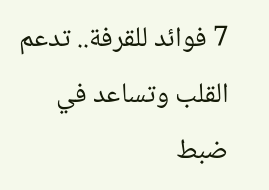7 فوائد للقرفة.. تدعم القلب وتساعد في ضبط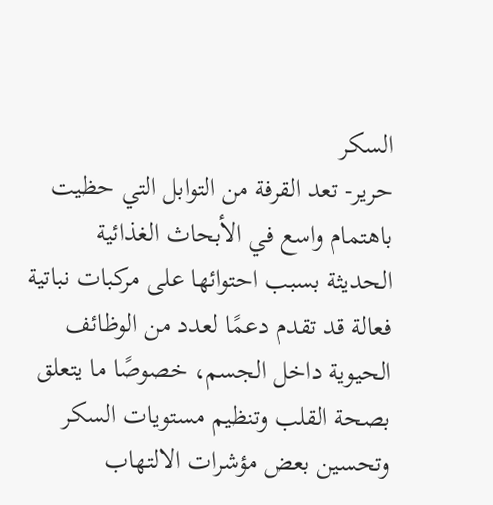السكر
حرير- تعد القرفة من التوابل التي حظيت باهتمام واسع في الأبحاث الغذائية الحديثة بسبب احتوائها على مركبات نباتية فعالة قد تقدم دعمًا لعدد من الوظائف الحيوية داخل الجسم، خصوصًا ما يتعلق بصحة القلب وتنظيم مستويات السكر وتحسين بعض مؤشرات الالتهاب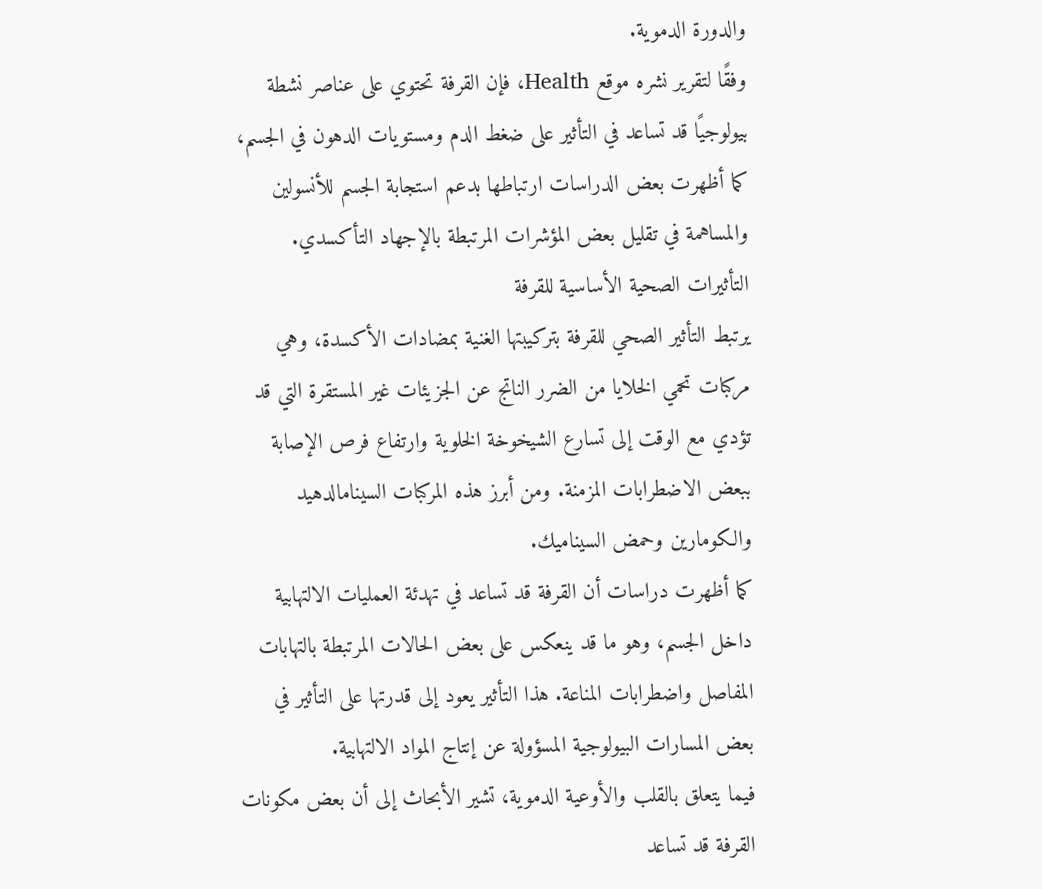والدورة الدموية.
وفقًا لتقرير نشره موقع Health، فإن القرفة تحتوي على عناصر نشطة بيولوجيًا قد تساعد في التأثير على ضغط الدم ومستويات الدهون في الجسم، كما أظهرت بعض الدراسات ارتباطها بدعم استجابة الجسم للأنسولين والمساهمة في تقليل بعض المؤشرات المرتبطة بالإجهاد التأكسدي.
التأثيرات الصحية الأساسية للقرفة
يرتبط التأثير الصحي للقرفة بتركيبتها الغنية بمضادات الأكسدة، وهي مركبات تحمي الخلايا من الضرر الناتج عن الجزيئات غير المستقرة التي قد تؤدي مع الوقت إلى تسارع الشيخوخة الخلوية وارتفاع فرص الإصابة ببعض الاضطرابات المزمنة. ومن أبرز هذه المركبات السينامالدهيد والكومارين وحمض السيناميك.
كما أظهرت دراسات أن القرفة قد تساعد في تهدئة العمليات الالتهابية داخل الجسم، وهو ما قد ينعكس على بعض الحالات المرتبطة بالتهابات المفاصل واضطرابات المناعة. هذا التأثير يعود إلى قدرتها على التأثير في بعض المسارات البيولوجية المسؤولة عن إنتاج المواد الالتهابية.
فيما يتعلق بالقلب والأوعية الدموية، تشير الأبحاث إلى أن بعض مكونات القرفة قد تساعد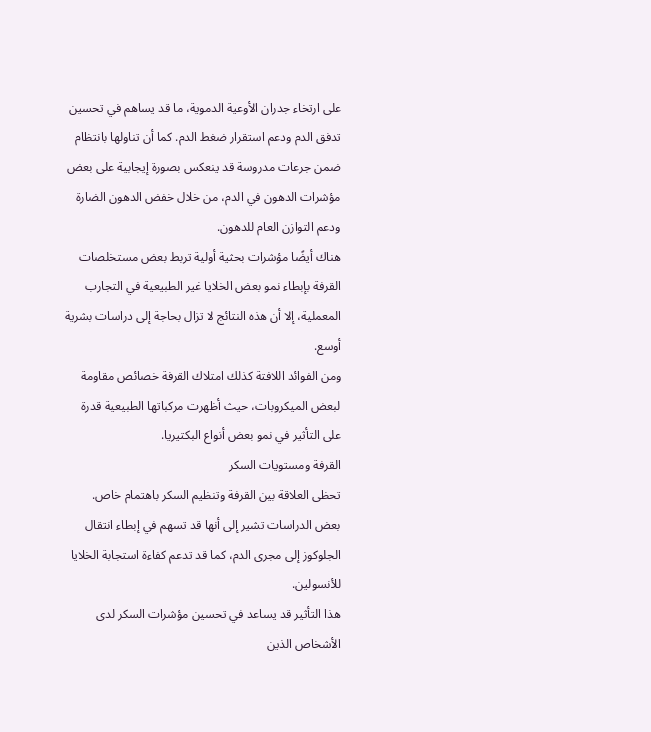على ارتخاء جدران الأوعية الدموية، ما قد يساهم في تحسين تدفق الدم ودعم استقرار ضغط الدم. كما أن تناولها بانتظام ضمن جرعات مدروسة قد ينعكس بصورة إيجابية على بعض مؤشرات الدهون في الدم، من خلال خفض الدهون الضارة ودعم التوازن العام للدهون.
هناك أيضًا مؤشرات بحثية أولية تربط بعض مستخلصات القرفة بإبطاء نمو بعض الخلايا غير الطبيعية في التجارب المعملية، إلا أن هذه النتائج لا تزال بحاجة إلى دراسات بشرية أوسع.
ومن الفوائد اللافتة كذلك امتلاك القرفة خصائص مقاومة لبعض الميكروبات، حيث أظهرت مركباتها الطبيعية قدرة على التأثير في نمو بعض أنواع البكتيريا.
القرفة ومستويات السكر
تحظى العلاقة بين القرفة وتنظيم السكر باهتمام خاص. بعض الدراسات تشير إلى أنها قد تسهم في إبطاء انتقال الجلوكوز إلى مجرى الدم، كما قد تدعم كفاءة استجابة الخلايا للأنسولين.
هذا التأثير قد يساعد في تحسين مؤشرات السكر لدى الأشخاص الذين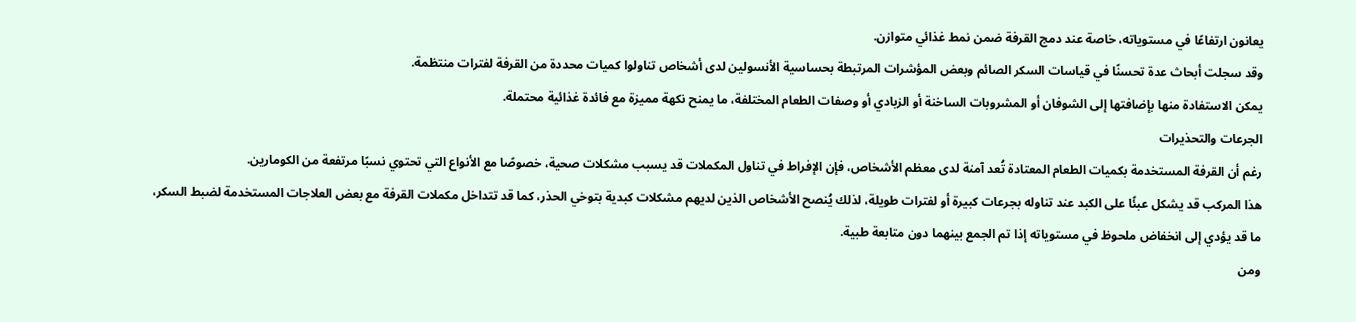يعانون ارتفاعًا في مستوياته، خاصة عند دمج القرفة ضمن نمط غذائي متوازن.
وقد سجلت أبحاث عدة تحسنًا في قياسات السكر الصائم وبعض المؤشرات المرتبطة بحساسية الأنسولين لدى أشخاص تناولوا كميات محددة من القرفة لفترات منتظمة.
يمكن الاستفادة منها بإضافتها إلى الشوفان أو المشروبات الساخنة أو الزبادي أو وصفات الطعام المختلفة، ما يمنح نكهة مميزة مع فائدة غذائية محتملة.
الجرعات والتحذيرات
رغم أن القرفة المستخدمة بكميات الطعام المعتادة تُعد آمنة لدى معظم الأشخاص، فإن الإفراط في تناول المكملات قد يسبب مشكلات صحية، خصوصًا مع الأنواع التي تحتوي نسبًا مرتفعة من الكومارين.
هذا المركب قد يشكل عبئًا على الكبد عند تناوله بجرعات كبيرة أو لفترات طويلة، لذلك يُنصح الأشخاص الذين لديهم مشكلات كبدية بتوخي الحذر، كما قد تتداخل مكملات القرفة مع بعض العلاجات المستخدمة لضبط السكر، ما قد يؤدي إلى انخفاض ملحوظ في مستوياته إذا تم الجمع بينهما دون متابعة طبية.
ومن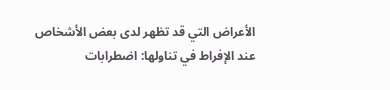الأعراض التي قد تظهر لدى بعض الأشخاص عند الإفراط في تناولها: اضطرابات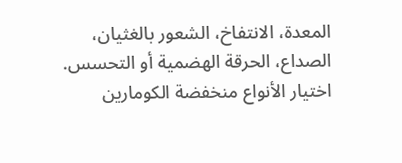المعدة، الانتفاخ، الشعور بالغثيان، الصداع، الحرقة الهضمية أو التحسس.
اختيار الأنواع منخفضة الكومارين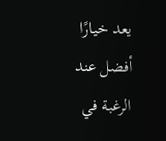يعد خيارًا أفضل عند الرغبة في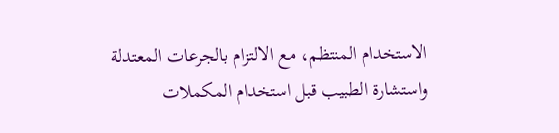الاستخدام المنتظم، مع الالتزام بالجرعات المعتدلة واستشارة الطبيب قبل استخدام المكملات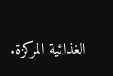الغذائية المركزة.